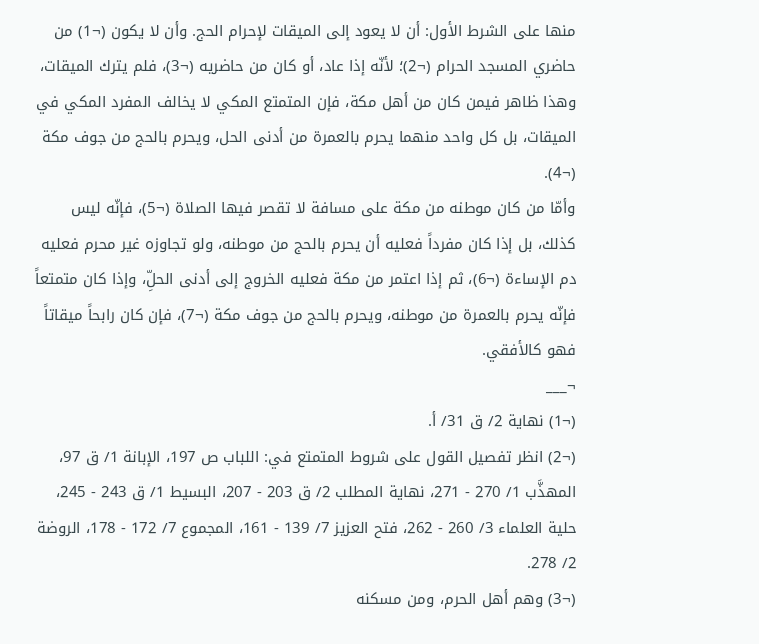منها على الشرط الأول: أن لا يعود إلى الميقات لإحرام الحج. وأن لا يكون (¬1) من حاضري المسجد الحرام (¬2)؛ لأنّه إذا عاد، أو كان من حاضريه (¬3)، فلم يترك الميقات، وهذا ظاهر فيمن كان من أهل مكة، فإن المتمتع المكي لا يخالف المفرد المكي في الميقات، بل كل واحد منهما يحرم بالعمرة من أدنى الحل، ويحرم بالحج من جوف مكة (¬4).
وأمّا من كان موطنه من مكة على مسافة لا تقصر فيها الصلاة (¬5)، فإنّه ليس كذلك، بل إذا كان مفرداً فعليه أن يحرم بالحج من موطنه، ولو تجاوزه غير محرم فعليه دم الإساءة (¬6)، ثم إذا اعتمر من مكة فعليه الخروج إلى أدنى الحلِّ، وإذا كان متمتعاً فإنّه يحرم بالعمرة من موطنه، ويحرم بالحج من جوف مكة (¬7)، فإن كان رابحاً ميقاتاً فهو كالأفقي.
¬___
(¬1) نهاية 2/ ق 31/ أ.
(¬2) انظر تفصيل القول على شروط المتمتع في: اللباب ص 197، الإبانة 1/ ق 97، المهذَّب 1/ 270 - 271، نهاية المطلب 2/ ق 203 - 207، البسيط 1/ ق 243 - 245، حلية العلماء 3/ 260 - 262، فتح العزيز 7/ 139 - 161، المجموع 7/ 172 - 178، الروضة 2/ 278.
(¬3) وهم أهل الحرم، ومن مسكنه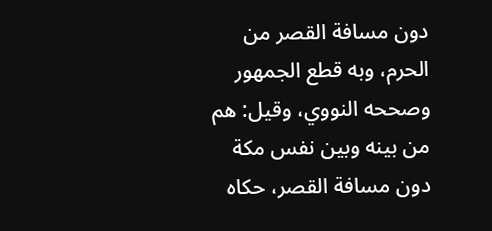دون مسافة القصر من الحرم، وبه قطع الجمهور وصححه النووي، وقيل: هم من بينه وبين نفس مكة دون مسافة القصر، حكاه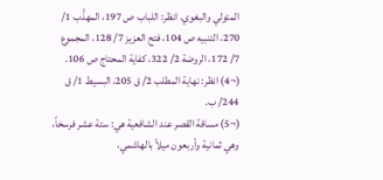المتولي والبغوي. انظر: اللباب ص 197، المهذَّب 1/ 270، التنبيه ص 104، فتح العزيز 7/ 128، المجموع 7/ 172، الروضة 2/ 322، كفاية المحتاج ص 106.
(¬4) انظر: نهاية المطلب 2/ ق 205، البسيط 1/ ق 244/ ب.
(¬5) مسافة القصر عند الشافعية هي: ستة عشر فرسخاً، وهي ثمانية وأربعون ميلاً بالهاشمي،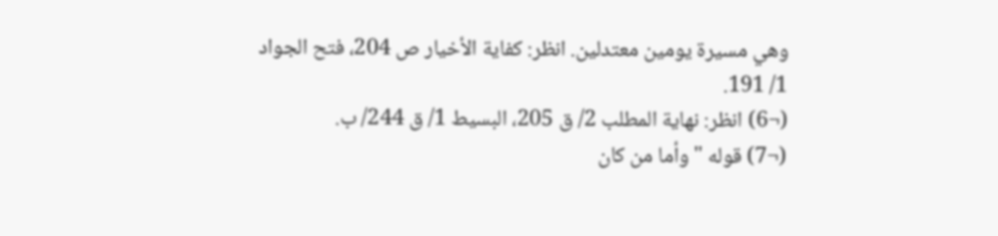وهي مسيرة يومين معتدلين. انظر: كفاية الأخيار ص 204، فتح الجواد 1/ 191.
(¬6) انظر: نهاية المطلب 2/ ق 205، البسيط 1/ ق 244/ ب.
(¬7) قوله "وأما من كان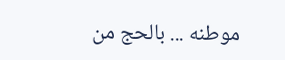موطنه ... بالحج من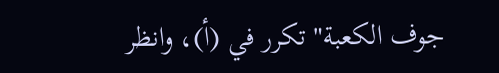جوف الكعبة" تكرر في (أ)، وانظر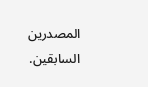المصدرين السابقين.